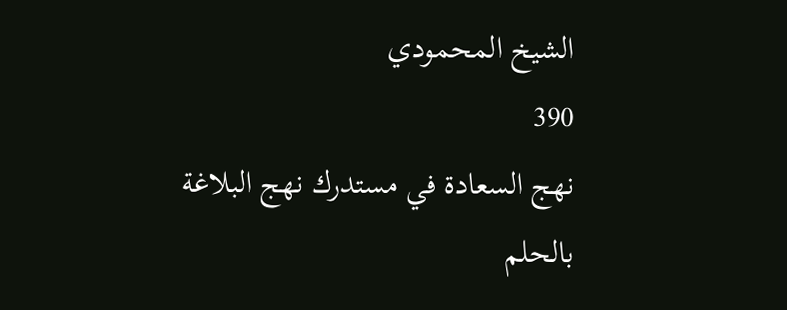الشيخ المحمودي
390
نهج السعادة في مستدرك نهج البلاغة
بالحلم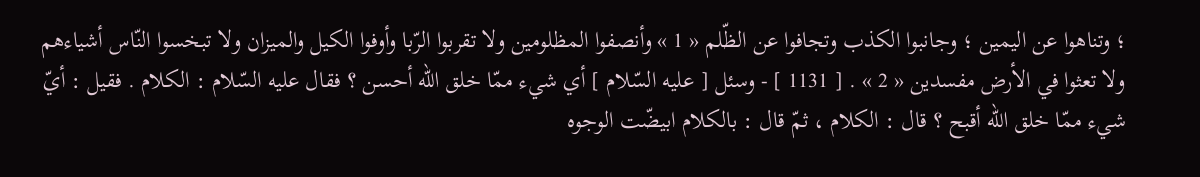؛ وتناهوا عن اليمين ؛ وجانبوا الكذب وتجافوا عن الظّلم « 1 » وأنصفوا المظلومين ولا تقربوا الرّبا وأوفوا الكيل والميزان ولا تبخسوا النّاس أشياءهم ولا تعثوا في الأرض مفسدين « 2 » . [ 1131 ] - وسئل [ عليه السّلام ] أي شيء ممّا خلق اللّه أحسن ؟ فقال عليه السّلام : الكلام . فقيل : أيّ شيء ممّا خلق اللّه أقبح ؟ قال : الكلام ، ثمّ قال : بالكلام ابيضّت الوجوه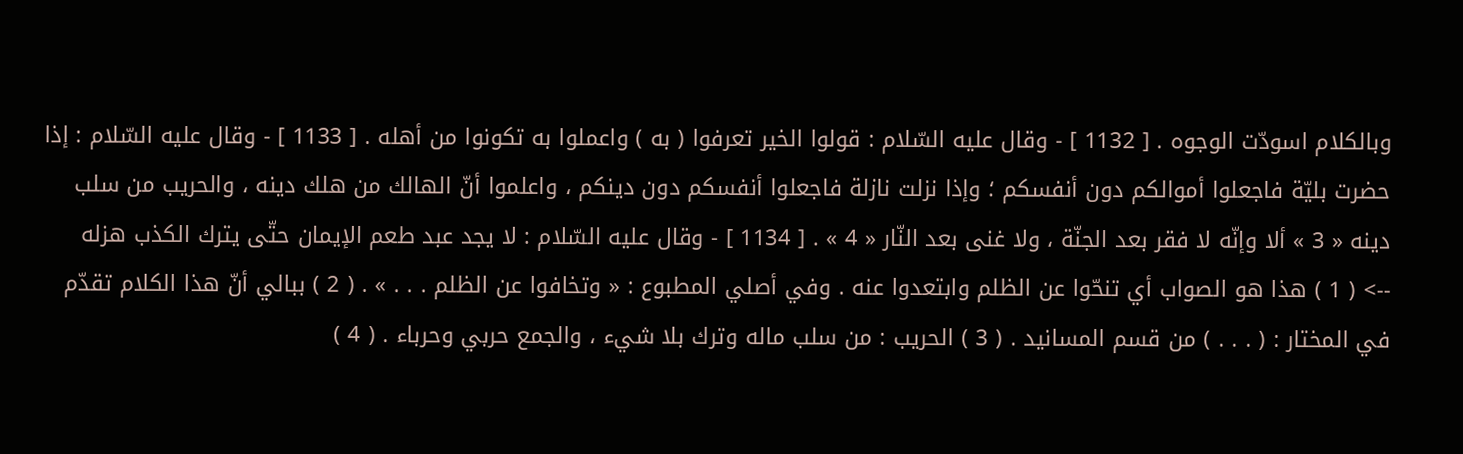وبالكلام اسودّت الوجوه . [ 1132 ] - وقال عليه السّلام : قولوا الخير تعرفوا ( به ) واعملوا به تكونوا من أهله . [ 1133 ] - وقال عليه السّلام : إذا حضرت بليّة فاجعلوا أموالكم دون أنفسكم ؛ وإذا نزلت نازلة فاجعلوا أنفسكم دون دينكم ، واعلموا أنّ الهالك من هلك دينه ، والحريب من سلب دينه « 3 » ألا وإنّه لا فقر بعد الجنّة ، ولا غنى بعد النّار « 4 » . [ 1134 ] - وقال عليه السّلام : لا يجد عبد طعم الإيمان حتّى يترك الكذب هزله
--> ( 1 ) هذا هو الصواب أي تنحّوا عن الظلم وابتعدوا عنه . وفي أصلي المطبوع : « وتخافوا عن الظلم . . . » . ( 2 ) ببالي أنّ هذا الكلام تقدّم في المختار : ( . . . ) من قسم المسانيد . ( 3 ) الحريب : من سلب ماله وترك بلا شيء ، والجمع حربي وحرباء . ( 4 )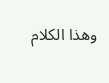وهذا الكلام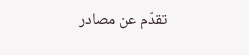تقدّم عن مصادر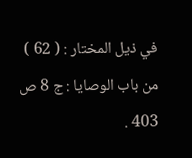في ذيل المختار : ( 62 ) من باب الوصايا : ج 8 ص 403 .